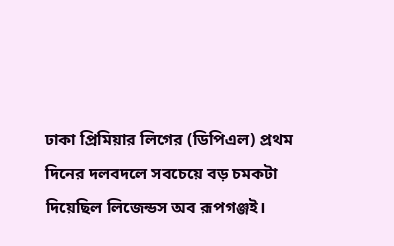ঢাকা প্রিমিয়ার লিগের (ডিপিএল) প্রথম দিনের দলবদলে সবচেয়ে বড় চমকটা দিয়েছিল লিজেন্ডস অব রূপগঞ্জই।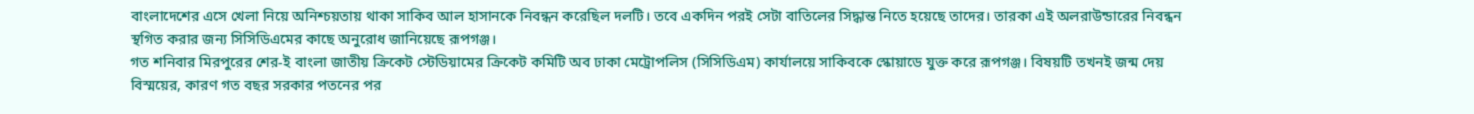বাংলাদেশের এসে খেলা নিয়ে অনিশ্চয়তায় থাকা সাকিব আল হাসানকে নিবন্ধন করেছিল দলটি। তবে একদিন পরই সেটা বাতিলের সিদ্ধান্ত নিতে হয়েছে তাদের। তারকা এই অলরাউন্ডারের নিবন্ধন স্থগিত করার জন্য সিসিডিএমের কাছে অনুরোধ জানিয়েছে রূপগঞ্জ।
গত শনিবার মিরপুরের শের-ই বাংলা জাতীয় ক্রিকেট স্টেডিয়ামের ক্রিকেট কমিটি অব ঢাকা মেট্রোপলিস (সিসিডিএম) কার্যালয়ে সাকিবকে স্কোয়াডে যুক্ত করে রূপগঞ্জ। বিষয়টি তখনই জন্ম দেয় বিস্ময়ের, কারণ গত বছর সরকার পতনের পর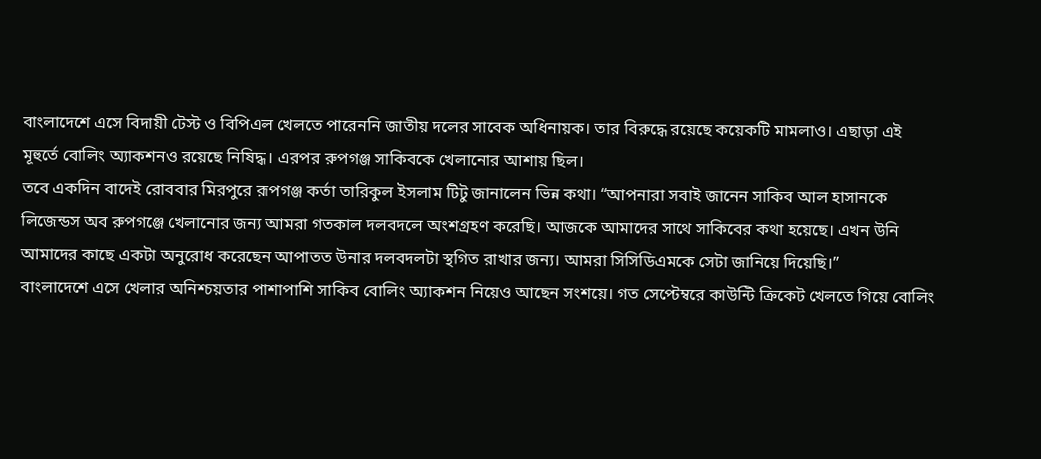বাংলাদেশে এসে বিদায়ী টেস্ট ও বিপিএল খেলতে পারেননি জাতীয় দলের সাবেক অধিনায়ক। তার বিরুদ্ধে রয়েছে কয়েকটি মামলাও। এছাড়া এই মূহুর্তে বোলিং অ্যাকশনও রয়েছে নিষিদ্ধ। এরপর রুপগঞ্জ সাকিবকে খেলানোর আশায় ছিল।
তবে একদিন বাদেই রোববার মিরপুরে রূপগঞ্জ কর্তা তারিকুল ইসলাম টিটু জানালেন ভিন্ন কথা। “আপনারা সবাই জানেন সাকিব আল হাসানকে লিজেন্ডস অব রুপগঞ্জে খেলানোর জন্য আমরা গতকাল দলবদলে অংশগ্রহণ করেছি। আজকে আমাদের সাথে সাকিবের কথা হয়েছে। এখন উনি আমাদের কাছে একটা অনুরোধ করেছেন আপাতত উনার দলবদলটা স্থগিত রাখার জন্য। আমরা সিসিডিএমকে সেটা জানিয়ে দিয়েছি।”
বাংলাদেশে এসে খেলার অনিশ্চয়তার পাশাপাশি সাকিব বোলিং অ্যাকশন নিয়েও আছেন সংশয়ে। গত সেপ্টেম্বরে কাউন্টি ক্রিকেট খেলতে গিয়ে বোলিং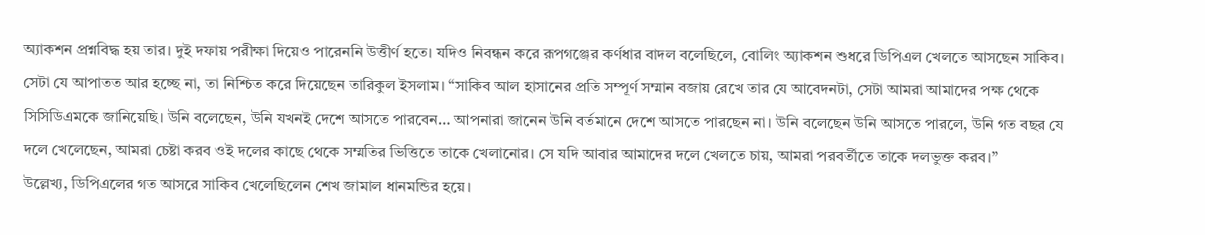অ্যাকশন প্রশ্নবিদ্ধ হয় তার। দুই দফায় পরীক্ষা দিয়েও পারেননি উত্তীর্ণ হতে। যদিও নিবন্ধন করে রূপগঞ্জের কর্ণধার বাদল বলেছিলে, বোলিং অ্যাকশন শুধরে ডিপিএল খেলতে আসছেন সাকিব।
সেটা যে আপাতত আর হচ্ছে না, তা নিশ্চিত করে দিয়েছেন তারিকুল ইসলাম। “সাকিব আল হাসানের প্রতি সম্পূর্ণ সম্মান বজায় রেখে তার যে আবেদনটা, সেটা আমরা আমাদের পক্ষ থেকে সিসিডিএমকে জানিয়েছি। উনি বলেছেন, উনি যখনই দেশে আসতে পারবেন… আপনারা জানেন উনি বর্তমানে দেশে আসতে পারছেন না। উনি বলেছেন উনি আসতে পারলে, উনি গত বছর যে দলে খেলেছেন, আমরা চেষ্টা করব ওই দলের কাছে থেকে সম্মতির ভিত্তিতে তাকে খেলানোর। সে যদি আবার আমাদের দলে খেলতে চায়, আমরা পরবর্তীতে তাকে দলভুক্ত করব।”
উল্লেখ্য, ডিপিএলের গত আসরে সাকিব খেলেছিলেন শেখ জামাল ধানমন্ডির হয়ে।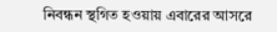নিবন্ধন স্থগিত হওয়ায় এবারের আসরে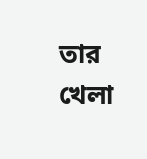তার খেলা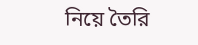নিয়ে তৈরি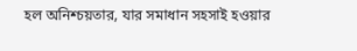হল অনিশ্চয়তার, যার সমাধান সহসাই হওয়ার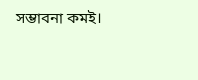সম্ভাবনা কমই।